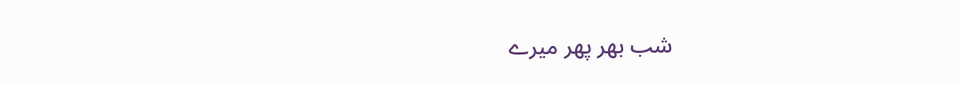شب بھر پھر میرے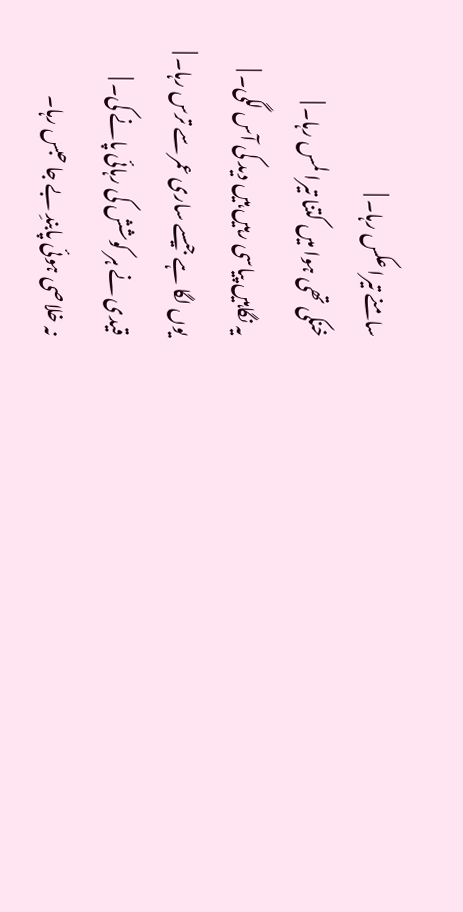سامنے تیرا عکس رہا۔ |
خنکی تھی ہوا میں کتنا تیرا لمس رہا۔ |
یہ نگاہیں پیاسی رہیں ہیں دید کی آس لگی۔ |
یوں لگا ہے جیسے ساری عمر سے ترس رہا۔ |
قیدی نے ہر کوشش کی رہائی پانے کی۔ |
نہ خلاصی ہوئی پابندِ بے جا حبس رہا۔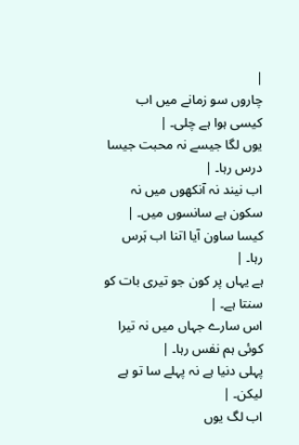|
چاروں سو زمانے میں اب کیسی ہوا ہے چلی۔ |
یوں لگا جیسے نہ محبت جیسا درس رہا۔ |
اب نیند نہ آنکھوں میں نہ سکون ہے سانسوں میں۔ |
کیسا ساون آیا اتنا اب ہَرس رہا۔ |
ہے یہاں پر کون جو تیری بات کو سنتا ہے۔ |
اس سارے جہاں میں نہ تیرا کوئی ہم نفس رہا۔ |
پہلی دنیا ہے نہ پہلے سا تو ہے لیکن۔ |
اب لگ یوں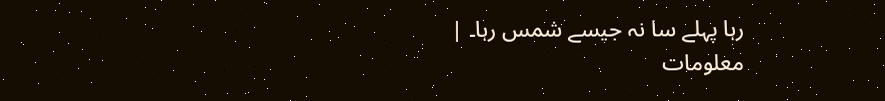رہا پہلے سا نہ جیسے شمس رہا۔ |
معلومات